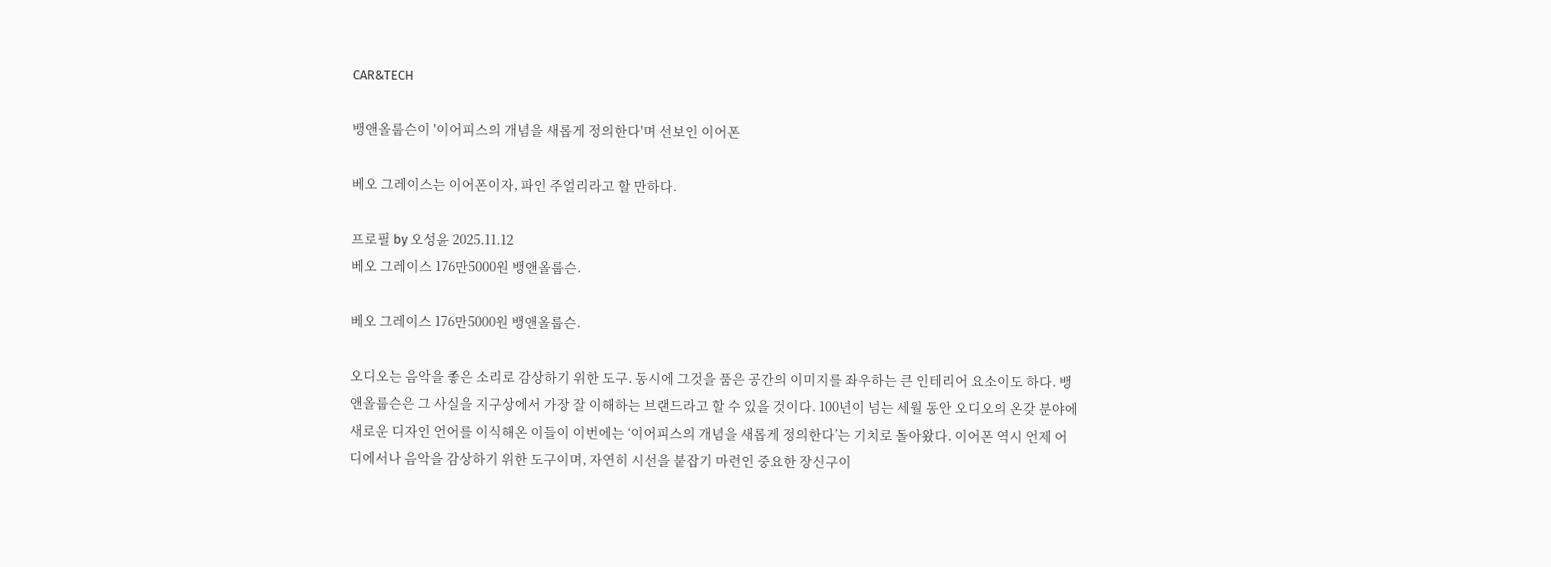CAR&TECH

뱅앤올룹슨이 '이어피스의 개념을 새롭게 정의한다'며 선보인 이어폰

베오 그레이스는 이어폰이자, 파인 주얼리라고 할 만하다.

프로필 by 오성윤 2025.11.12
베오 그레이스 176만5000원 뱅앤올룹슨.

베오 그레이스 176만5000원 뱅앤올룹슨.

오디오는 음악을 좋은 소리로 감상하기 위한 도구. 동시에 그것을 품은 공간의 이미지를 좌우하는 큰 인테리어 요소이도 하다. 뱅앤올룹슨은 그 사실을 지구상에서 가장 잘 이해하는 브랜드라고 할 수 있을 것이다. 100년이 넘는 세월 동안 오디오의 온갖 분야에 새로운 디자인 언어를 이식해온 이들이 이번에는 ‘이어피스의 개념을 새롭게 정의한다’는 기치로 돌아왔다. 이어폰 역시 언제 어디에서나 음악을 감상하기 위한 도구이며, 자연히 시선을 붙잡기 마련인 중요한 장신구이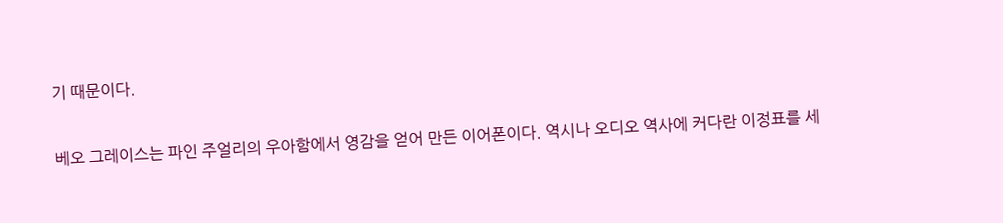기 때문이다.

베오 그레이스는 파인 주얼리의 우아함에서 영감을 얻어 만든 이어폰이다. 역시나 오디오 역사에 커다란 이정표를 세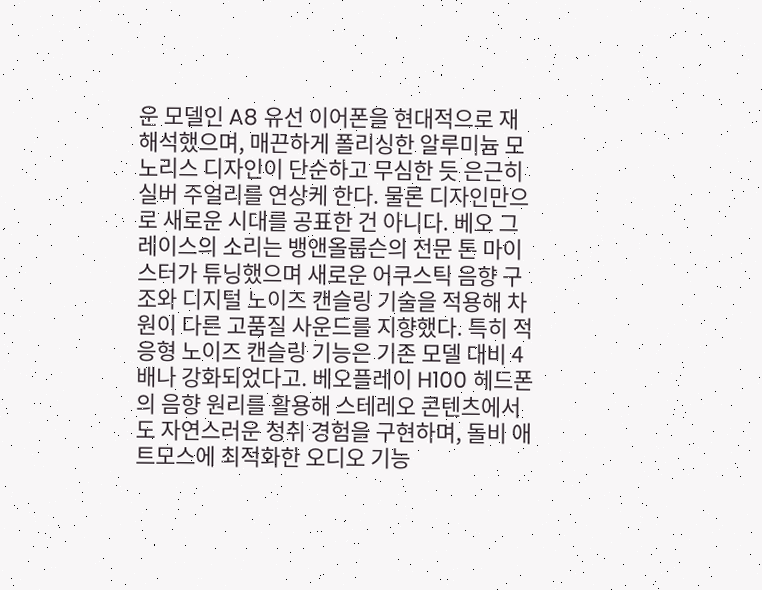운 모델인 A8 유선 이어폰을 현대적으로 재해석했으며, 매끈하게 폴리싱한 알루미늄 모노리스 디자인이 단순하고 무심한 듯 은근히 실버 주얼리를 연상케 한다. 물론 디자인만으로 새로운 시대를 공표한 건 아니다. 베오 그레이스의 소리는 뱅앤올룹슨의 전문 톤 마이스터가 튜닝했으며 새로운 어쿠스틱 음향 구조와 디지털 노이즈 캔슬링 기술을 적용해 차원이 다른 고품질 사운드를 지향했다. 특히 적응형 노이즈 캔슬링 기능은 기존 모델 대비 4배나 강화되었다고. 베오플레이 H100 헤드폰의 음향 원리를 활용해 스테레오 콘텐츠에서도 자연스러운 청취 경험을 구현하며, 돌비 애트모스에 최적화한 오디오 기능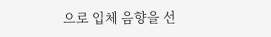으로 입체 음향을 선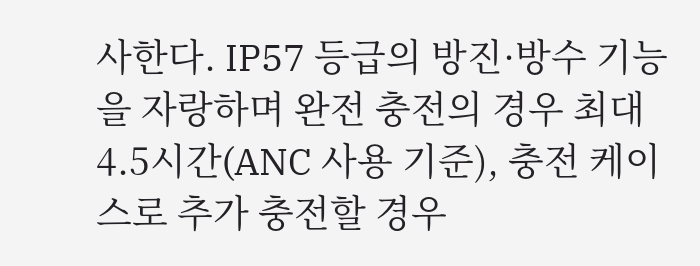사한다. IP57 등급의 방진·방수 기능을 자랑하며 완전 충전의 경우 최대 4.5시간(ANC 사용 기준), 충전 케이스로 추가 충전할 경우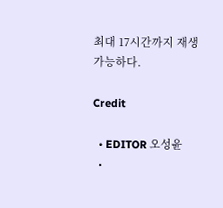최대 17시간까지 재생 가능하다.

Credit

  • EDITOR 오성윤
  •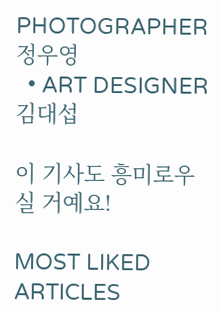PHOTOGRAPHER 정우영
  • ART DESIGNER 김대섭

이 기사도 흥미로우실 거예요!

MOST LIKED ARTICLES